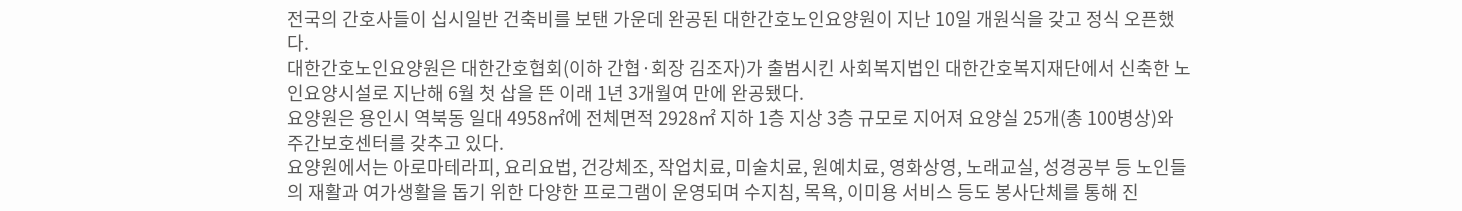전국의 간호사들이 십시일반 건축비를 보탠 가운데 완공된 대한간호노인요양원이 지난 10일 개원식을 갖고 정식 오픈했다.
대한간호노인요양원은 대한간호협회(이하 간협·회장 김조자)가 출범시킨 사회복지법인 대한간호복지재단에서 신축한 노인요양시설로 지난해 6월 첫 삽을 뜬 이래 1년 3개월여 만에 완공됐다.
요양원은 용인시 역북동 일대 4958㎡에 전체면적 2928㎡ 지하 1층 지상 3층 규모로 지어져 요양실 25개(총 100병상)와 주간보호센터를 갖추고 있다.
요양원에서는 아로마테라피, 요리요법, 건강체조, 작업치료, 미술치료, 원예치료, 영화상영, 노래교실, 성경공부 등 노인들의 재활과 여가생활을 돕기 위한 다양한 프로그램이 운영되며 수지침, 목욕, 이미용 서비스 등도 봉사단체를 통해 진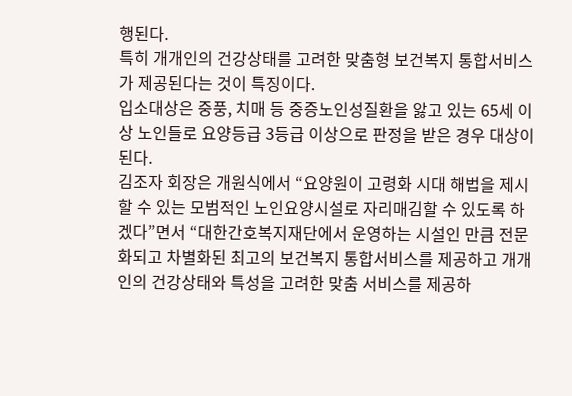행된다.
특히 개개인의 건강상태를 고려한 맞춤형 보건복지 통합서비스가 제공된다는 것이 특징이다.
입소대상은 중풍, 치매 등 중증노인성질환을 앓고 있는 65세 이상 노인들로 요양등급 3등급 이상으로 판정을 받은 경우 대상이 된다.
김조자 회장은 개원식에서 “요양원이 고령화 시대 해법을 제시할 수 있는 모범적인 노인요양시설로 자리매김할 수 있도록 하겠다”면서 “대한간호복지재단에서 운영하는 시설인 만큼 전문화되고 차별화된 최고의 보건복지 통합서비스를 제공하고 개개인의 건강상태와 특성을 고려한 맞춤 서비스를 제공하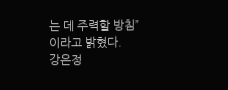는 데 주력할 방침”이라고 밝혔다.
강은정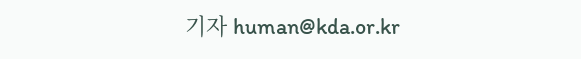기자 human@kda.or.kr